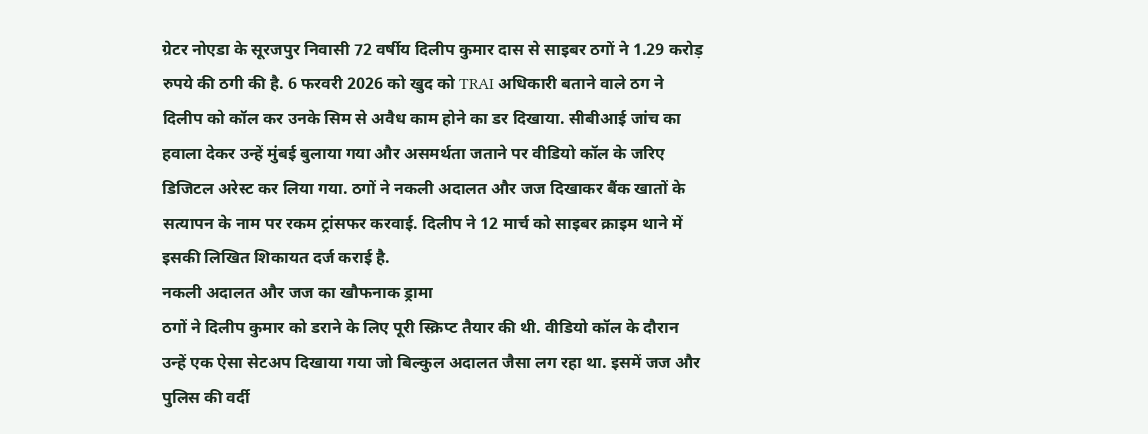ग्रेटर नोएडा के सूरजपुर निवासी 72 वर्षीय दिलीप कुमार दास से साइबर ठगों ने 1.29 करोड़ रुपये की ठगी की है. 6 फरवरी 2026 को खुद को TRAI अधिकारी बताने वाले ठग ने दिलीप को कॉल कर उनके सिम से अवैध काम होने का डर दिखाया. सीबीआई जांच का हवाला देकर उन्हें मुंबई बुलाया गया और असमर्थता जताने पर वीडियो कॉल के जरिए डिजिटल अरेस्ट कर लिया गया. ठगों ने नकली अदालत और जज दिखाकर बैंक खातों के सत्यापन के नाम पर रकम ट्रांसफर करवाई. दिलीप ने 12 मार्च को साइबर क्राइम थाने में इसकी लिखित शिकायत दर्ज कराई है.
नकली अदालत और जज का खौफनाक ड्रामा
ठगों ने दिलीप कुमार को डराने के लिए पूरी स्क्रिप्ट तैयार की थी. वीडियो कॉल के दौरान उन्हें एक ऐसा सेटअप दिखाया गया जो बिल्कुल अदालत जैसा लग रहा था. इसमें जज और पुलिस की वर्दी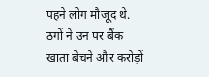पहने लोग मौजूद थे.
ठगों ने उन पर बैंक खाता बेचने और करोड़ों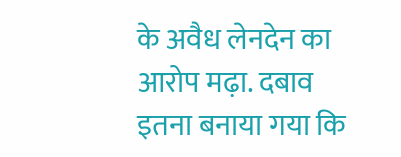के अवैध लेनदेन का आरोप मढ़ा. दबाव इतना बनाया गया कि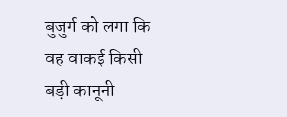बुजुर्ग को लगा कि वह वाकई किसी बड़ी कानूनी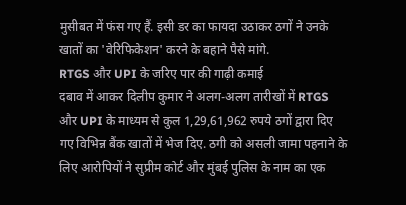मुसीबत में फंस गए हैं. इसी डर का फायदा उठाकर ठगों ने उनके खातों का 'वेरिफिकेशन' करने के बहाने पैसे मांगे.
RTGS और UPI के जरिए पार की गाढ़ी कमाई
दबाव में आकर दिलीप कुमार ने अलग-अलग तारीखों में RTGS और UPI के माध्यम से कुल 1,29,61,962 रुपये ठगों द्वारा दिए गए विभिन्न बैंक खातों में भेज दिए. ठगी को असली जामा पहनाने के लिए आरोपियों ने सुप्रीम कोर्ट और मुंबई पुलिस के नाम का एक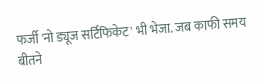फर्जी 'नो ड्यूज सर्टिफिकेट' भी भेजा. जब काफी समय बीतने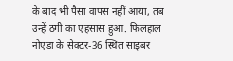के बाद भी पैसा वापस नहीं आया, तब उन्हें ठगी का एहसास हुआ. फिलहाल नोएडा के सेक्टर-36 स्थित साइबर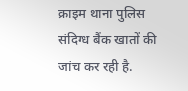क्राइम थाना पुलिस संदिग्ध बैंक खातों की जांच कर रही है.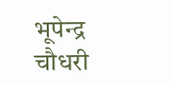भूपेन्द्र चौधरी